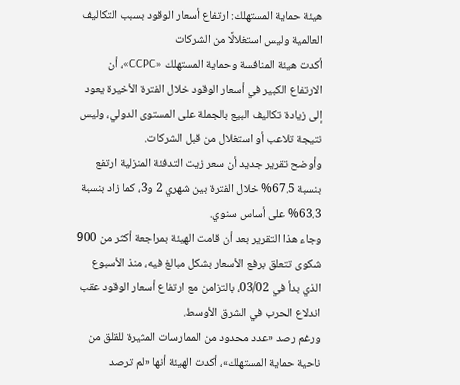هيئة حماية المستهلك: ارتفاع أسعار الوقود بسبب التكاليف العالمية وليس استغلالًا من الشركات
أكدت هيئة المنافسة وحماية المستهلك «CCPC»، أن الارتفاع الكبير في أسعار الوقود خلال الفترة الأخيرة يعود إلى زيادة تكاليف البيع بالجملة على المستوى الدولي، وليس نتيجة تلاعب أو استغلال من قبل الشركات.
وأوضح تقرير جديد أن سعر زيت التدفئة المنزلية ارتفع بنسبة 67.5% خلال الفترة بين شهري 2 و3، كما زاد بنسبة 63.3% على أساس سنوي.
وجاء هذا التقرير بعد أن قامت الهيئة بمراجعة أكثر من 900 شكوى تتعلق برفع الأسعار بشكل مبالغ فيه، منذ الأسبوع الذي بدأ في 03/02، بالتزامن مع ارتفاع أسعار الوقود عقب اندلاع الحرب في الشرق الأوسط.
ورغم رصد «عدد محدود من الممارسات المثيرة للقلق من ناحية حماية المستهلك»، أكدت الهيئة أنها «لم ترصد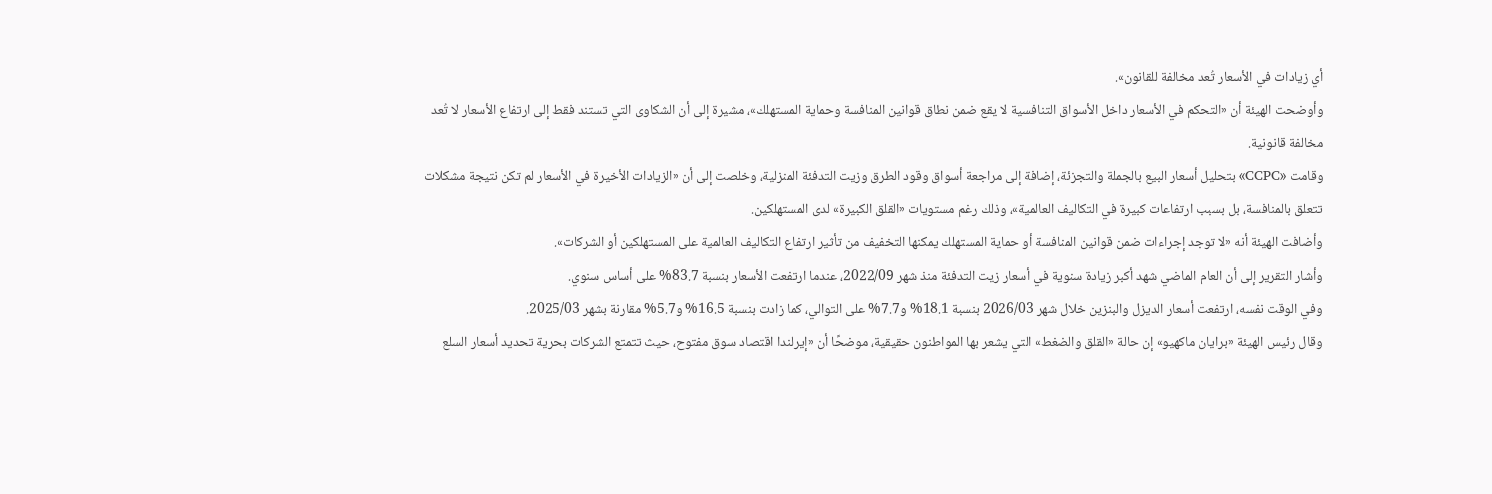أي زيادات في الأسعار تُعد مخالفة للقانون».
وأوضحت الهيئة أن «التحكم في الأسعار داخل الأسواق التنافسية لا يقع ضمن نطاق قوانين المنافسة وحماية المستهلك»، مشيرة إلى أن الشكاوى التي تستند فقط إلى ارتفاع الأسعار لا تُعد مخالفة قانونية.
وقامت «CCPC» بتحليل أسعار البيع بالجملة والتجزئة، إضافة إلى مراجعة أسواق وقود الطرق وزيت التدفئة المنزلية، وخلصت إلى أن «الزيادات الأخيرة في الأسعار لم تكن نتيجة مشكلات تتعلق بالمنافسة، بل بسبب ارتفاعات كبيرة في التكاليف العالمية»، وذلك رغم مستويات «القلق الكبيرة» لدى المستهلكين.
وأضافت الهيئة أنه «لا توجد إجراءات ضمن قوانين المنافسة أو حماية المستهلك يمكنها التخفيف من تأثير ارتفاع التكاليف العالمية على المستهلكين أو الشركات».
وأشار التقرير إلى أن العام الماضي شهد أكبر زيادة سنوية في أسعار زيت التدفئة منذ شهر 2022/09، عندما ارتفعت الأسعار بنسبة 83.7% على أساس سنوي.
وفي الوقت نفسه، ارتفعت أسعار الديزل والبنزين خلال شهر 2026/03 بنسبة 18.1% و7.7% على التوالي، كما زادت بنسبة 16.5% و5.7% مقارنة بشهر 2025/03.
وقال رئيس الهيئة «برايان ماكهيو» إن حالة «القلق والضغط» التي يشعر بها المواطنون حقيقية، موضحًا أن «إيرلندا اقتصاد سوق مفتوح، حيث تتمتع الشركات بحرية تحديد أسعار السلع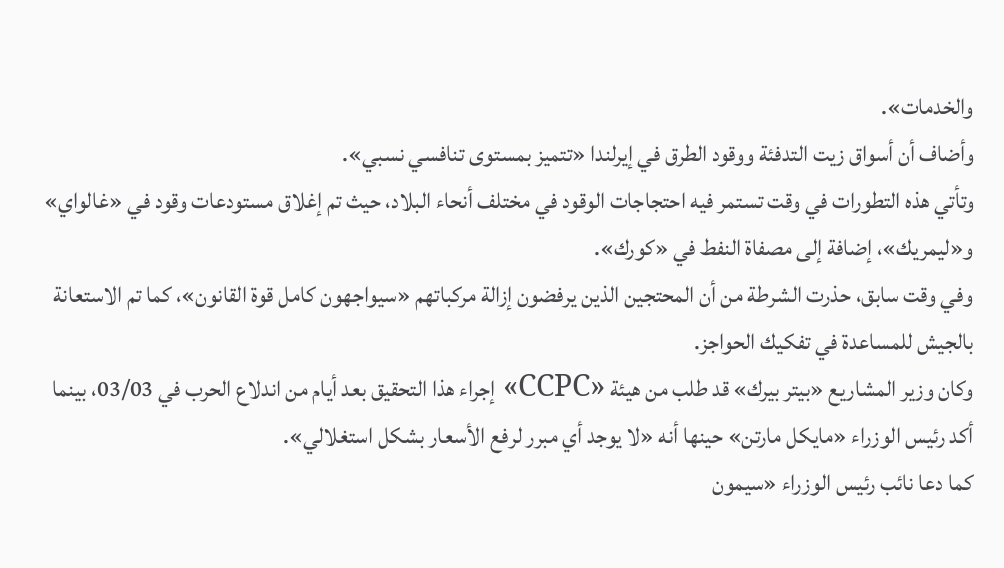والخدمات».
وأضاف أن أسواق زيت التدفئة ووقود الطرق في إيرلندا «تتميز بمستوى تنافسي نسبي».
وتأتي هذه التطورات في وقت تستمر فيه احتجاجات الوقود في مختلف أنحاء البلاد، حيث تم إغلاق مستودعات وقود في «غالواي» و«ليمريك»، إضافة إلى مصفاة النفط في «كورك».
وفي وقت سابق، حذرت الشرطة من أن المحتجين الذين يرفضون إزالة مركباتهم «سيواجهون كامل قوة القانون»، كما تم الاستعانة بالجيش للمساعدة في تفكيك الحواجز.
وكان وزير المشاريع «بيتر بيرك» قد طلب من هيئة «CCPC» إجراء هذا التحقيق بعد أيام من اندلاع الحرب في 03/03، بينما أكد رئيس الوزراء «مايكل مارتن» حينها أنه «لا يوجد أي مبرر لرفع الأسعار بشكل استغلالي».
كما دعا نائب رئيس الوزراء «سيمون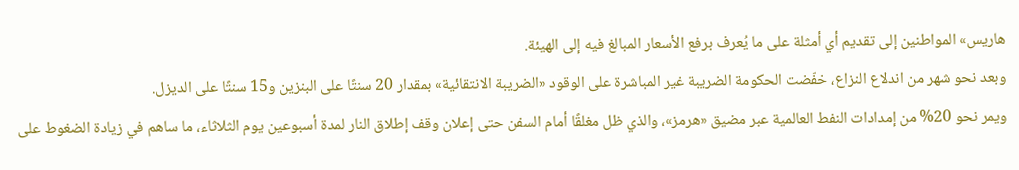هاريس» المواطنين إلى تقديم أي أمثلة على ما يُعرف برفع الأسعار المبالغ فيه إلى الهيئة.
وبعد نحو شهر من اندلاع النزاع، خفّضت الحكومة الضريبة غير المباشرة على الوقود «الضريبة الانتقائية» بمقدار 20 سنتًا على البنزين و15 سنتًا على الديزل.
ويمر نحو 20% من إمدادات النفط العالمية عبر مضيق «هرمز»، والذي ظل مغلقًا أمام السفن حتى إعلان وقف إطلاق النار لمدة أسبوعين يوم الثلاثاء، ما ساهم في زيادة الضغوط على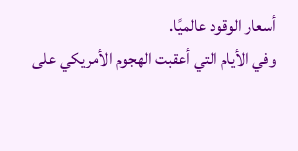أسعار الوقود عالميًا.
وفي الأيام التي أعقبت الهجوم الأمريكي على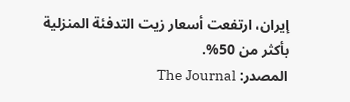إيران، ارتفعت أسعار زيت التدفئة المنزلية بأكثر من 50%.
المصدر: The Journal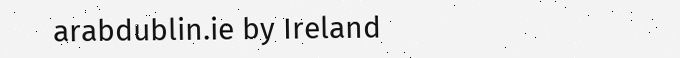arabdublin.ie by Ireland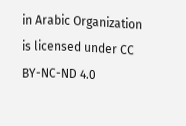in Arabic Organization is licensed under CC BY-NC-ND 4.0